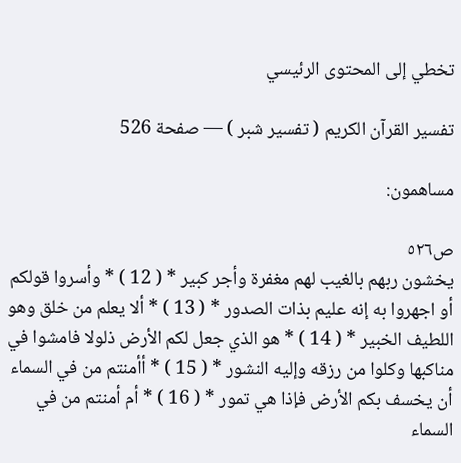تخطي إلى المحتوى الرئيسي

تفسير القرآن الكريم ( تفسير شبر ) — صفحة 526

مساهمون:

ص٥٢٦
يخشون ربهم بالغيب لهم مغفرة وأجر كبير * ( 12 ) * وأسروا قولكم أو اجهروا به إنه عليم بذات الصدور * ( 13 ) * ألا يعلم من خلق وهو اللطيف الخبير * ( 14 ) * هو الذي جعل لكم الأرض ذلولا فامشوا في مناكبها وكلوا من رزقه وإليه النشور * ( 15 ) * أأمنتم من في السماء أن يخسف بكم الأرض فإذا هي تمور * ( 16 ) * أم أمنتم من في السماء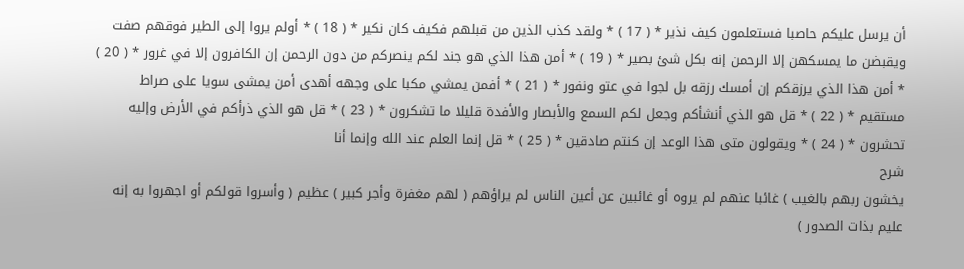أن يرسل عليكم حاصبا فستعلمون كيف نذير * ( 17 ) * ولقد كذب الذين من قبلهم فكيف كان نكير * ( 18 ) * أولم يروا إلى الطير فوقهم صفت ويقبضن ما يمسكهن إلا الرحمن إنه بكل شئ بصير * ( 19 ) * أمن هذا الذي هو جند لكم ينصركم من دون الرحمن إن الكافرون إلا في غرور * ( 20 ) * أمن هذا الذي يرزقكم إن أمسك رزقه بل لجوا في عتو ونفور * ( 21 ) * أفمن يمشي مكبا على وجهه أهدى أمن يمشى سويا على صراط مستقيم * ( 22 ) * قل هو الذي أنشأكم وجعل لكم السمع والأبصار والأفدة قليلا ما تشكرون * ( 23 ) * قل هو الذي ذرأكم في الأرض وإليه تحشرون * ( 24 ) * ويقولون متى هذا الوعد إن كنتم صادقين * ( 25 ) * قل إنما العلم عند الله وإنما أنا
شرح
يخشون ربهم بالغيب ) غائبا عنهم لم يروه أو غائبين عن أعين الناس لم يراؤهم ( لهم مغفرة وأجر كبير ) عظيم ( وأسروا قولكم أو اجهروا به إنه عليم بذات الصدور )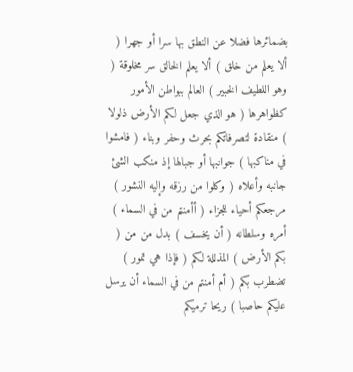بضمائرها فضلا عن النطق بها سرا أو جهرا ( ألا يعلم من خلق ) ألا يعلم الخالق سر مخلوقة ( وهو اللطيف الخبير ) العالم ببواطن الأمور كظواهرها ( هو الذي جعل لكم الأرض ذلولا ) منقادة لتصرفاتكم بحرث وحفر وبناء ( فامشوا في مناكبها ) جوانبها أو جبالها إذ منكب الشئ جانبه وأعلاه ( وكلوا من رزقه وإليه النشور ) مرجعكم أحياء للجزاء ( أأمنتم من في السماء ) أمره وسلطانه ( أن يخسف ) بدل من من ( بكم الأرض ) المذللة لكم ( فإذا هي تمور ) تضطرب بكم ( أم أمنتم من في السماء أن يرسل عليكم حاصبا ) ريحا ترميكم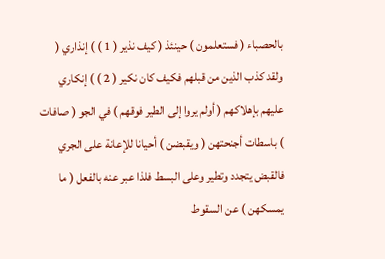بالحصباء ( فستعلمون ) حينئذ ( كيف نذير ( 1 ) ) إنذاري ( ولقد كذب الذين من قبلهم فكيف كان نكير ( 2 ) ) إنكاري عليهم بإهلاكهم ( أولم يروا إلى الطير فوقهم ) في الجو ( صافات ) باسطات أجنحتهن ( ويقبضن ) أحيانا للإعانة على الجري فالقبض يتجدد وتطير وعلى البسط فلذا عبر عنه بالفعل ( ما يمسكهن ) عن السقوط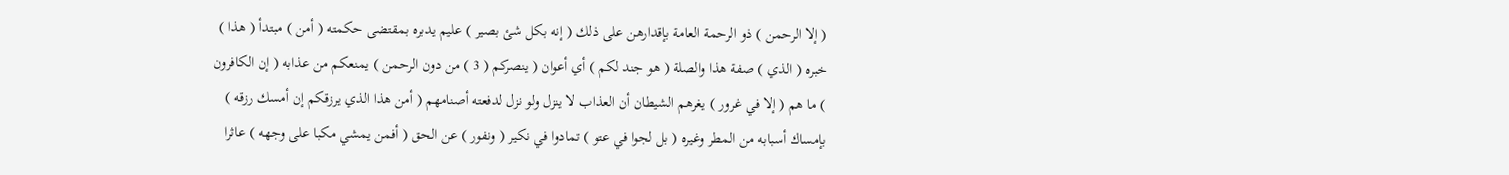( إلا الرحمن ) ذو الرحمة العامة بإقدارهن على ذلك ( إنه بكل شئ بصير ) عليم يدبره بمقتضى حكمته ( أمن ) مبتدأ ( هذا ) خبره ( الذي ) صفة هذا والصلة ( هو جند لكم ) أي أعوان ( ينصركم ( 3 ) من دون الرحمن ) يمنعكم من عذابه ( إن الكافرون ) ما هم ( إلا في غرور ) يغرهم الشيطان أن العذاب لا ينزل ولو نزل لدفعته أصنامهم ( أمن هذا الذي يرزقكم إن أمسك رزقه ) بإمساك أسبابه من المطر وغيره ( بل لجوا في عتو ) تمادوا في نكير ( ونفور ) عن الحق ( أفمن يمشي مكبا على وجهه ) عاثرا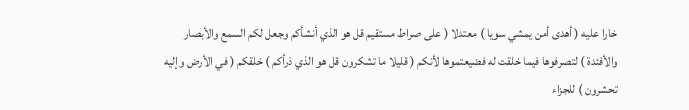خارا عليه ( أهدى أمن يمشي سويا ) معتدلا ( على صراط مستقيم قل هو الذي أنشأكم وجعل لكم السمع والأبصار والأفئدة ) لتصرفوها فيما خلقت له فضيعتموها لأنكم ( قليلا ما تشكرون قل هو الذي ذرأكم ) خلقكم ( في الأرض وإليه تحشرون ) للجزاء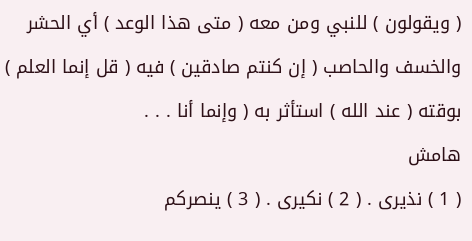( ويقولون ) للنبي ومن معه ( متى هذا الوعد ) أي الحشر والخسف والحاصب ( إن كنتم صادقين ) فيه ( قل إنما العلم ) بوقته ( عند الله ) استأثر به ( وإنما أنا . . .
هامش
( 1 ) نذيرى . ( 2 ) نكيرى . ( 3 ) ينصركم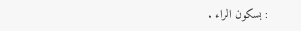: بسكون الراء .